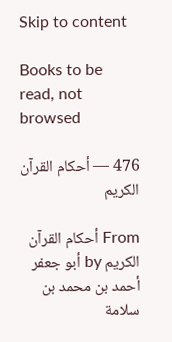Skip to content

Books to be read, not browsed

476 — أحكام القرآن الكريم

From أحكام القرآن الكريم by أبو جعفر أحمد بن محمد بن سلامة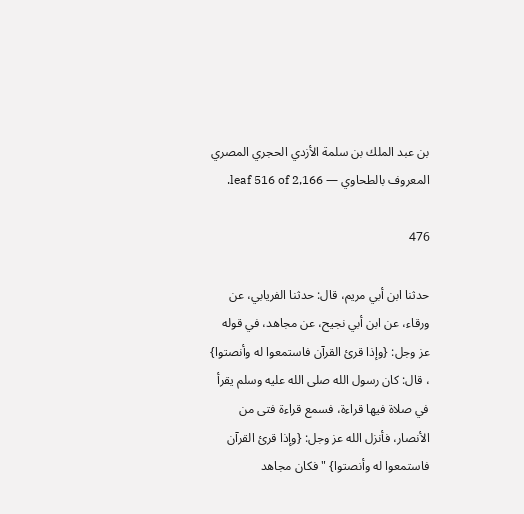بن عبد الملك بن سلمة الأزدي الحجري المصري المعروف بالطحاوي — leaf 516 of 2,166.

476

حدثنا ابن أبي مريم، قال: حدثنا الفريابي، عن ورقاء، عن ابن أبي نجيح، عن مجاهد، في قوله عز وجل: {وإذا قرئ القرآن فاستمعوا له وأنصتوا} ، قال: كان رسول الله صلى الله عليه وسلم يقرأ في صلاة فيها قراءة، فسمع قراءة فتى من الأنصار، فأنزل الله عز وجل: {وإذا قرئ القرآن فاستمعوا له وأنصتوا} " فكان مجاهد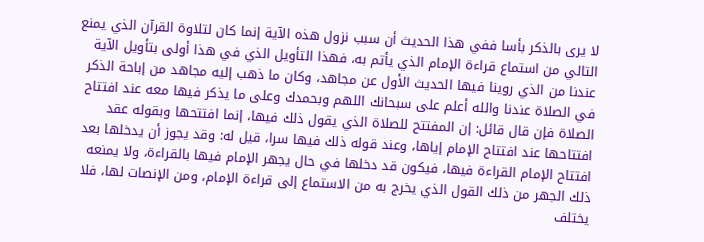لا يرى بالذكر بأسا ففي هذا الحديث أن سبب نزول هذه الآية إنما كان لتلاوة القرآن الذي يمنع التالي من استماع قراءة الإمام الذي يأتم به، فهذا التأويل الذي في هذا أولى بتأويل الآية عندنا من الذي روينا فيها الحديث الأول عن مجاهد، وكان ما ذهب إليه مجاهد من إباحة الذكر في الصلاة عندنا والله أعلم على سبحانك اللهم وبحمدك وعلى ما يذكر فيها معه عند افتتاح الصلاة فإن قال قائل: إن المفتتح للصلاة الذي يقول ذلك فيها، إنما افتتحها وبقوله عقد افتتاحها عند افتتاح الإمام إياها، وعند قوله ذلك فيها سرا، قيل له: وقد يجوز أن يدخلها بعد افتتاح الإمام القراءة فيها، فيكون قد دخلها في حال يجهر الإمام فيها بالقراءة، ولا يمنعه ذلك الجهر من ذلك القول الذي يخرج به من الاستماع إلى قراءة الإمام، ومن الإنصات لها، فلا يختلف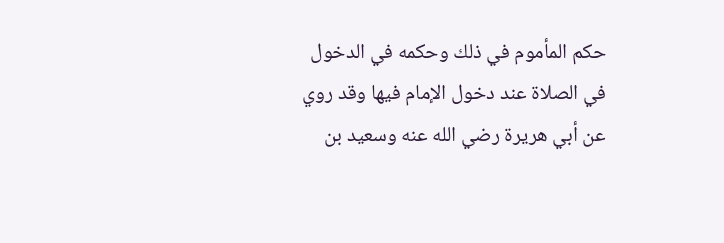حكم المأموم في ذلك وحكمه في الدخول في الصلاة عند دخول الإمام فيها وقد روي عن أبي هريرة رضي الله عنه وسعيد بن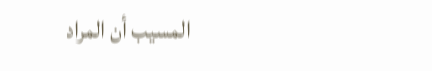المسيب أن المراد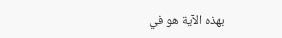بهذه الآية هو في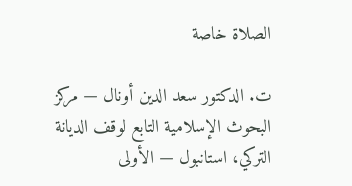الصلاة خاصة

ت. الدكتور سعد الدين أونال — مركز البحوث الإسلامية التابع لوقف الديانة التركي، استانبول — الأولى